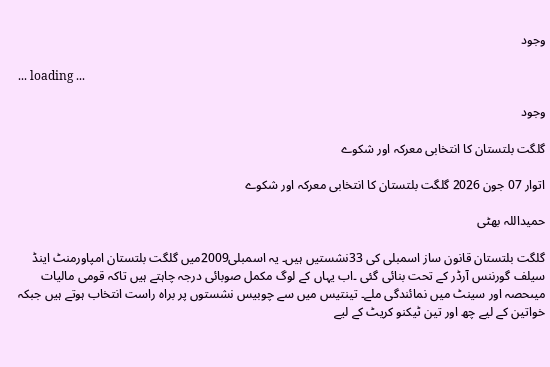وجود

... loading ...

وجود

گلگت بلتستان کا انتخابی معرکہ اور شکوے

اتوار 07 جون 2026 گلگت بلتستان کا انتخابی معرکہ اور شکوے

حمیداللہ بھٹی

گلگت بلتستان قانون ساز اسمبلی کی 33نشستیں ہیں۔ یہ اسمبلی2009میں گلگت بلتستان امپاورمنٹ اینڈ سیلف گورننس آرڈر کے تحت بنائی گئی ۔اب یہاں کے لوگ مکمل صوبائی درجہ چاہتے ہیں تاکہ قومی مالیات میںحصہ اور سینٹ میں نمائندگی ملے۔ تینتیس میں سے چوبیس نشستوں پر براہ راست انتخاب ہوتے ہیں جبکہ خواتین کے لیے چھ اور تین ٹیکنو کریٹ کے لیے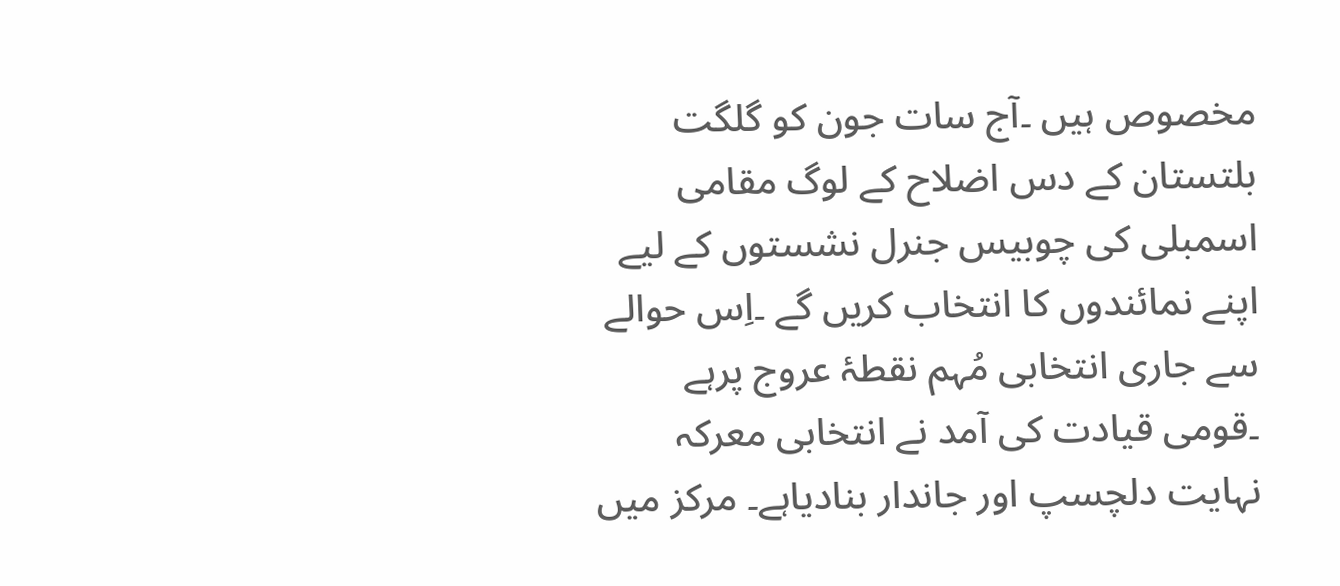مخصوص ہیں ۔آج سات جون کو گلگت بلتستان کے دس اضلاح کے لوگ مقامی اسمبلی کی چوبیس جنرل نشستوں کے لیے اپنے نمائندوں کا انتخاب کریں گے ۔اِس حوالے سے جاری انتخابی مُہم نقطۂ عروج پرہے ۔قومی قیادت کی آمد نے انتخابی معرکہ نہایت دلچسپ اور جاندار بنادیاہے۔ مرکز میں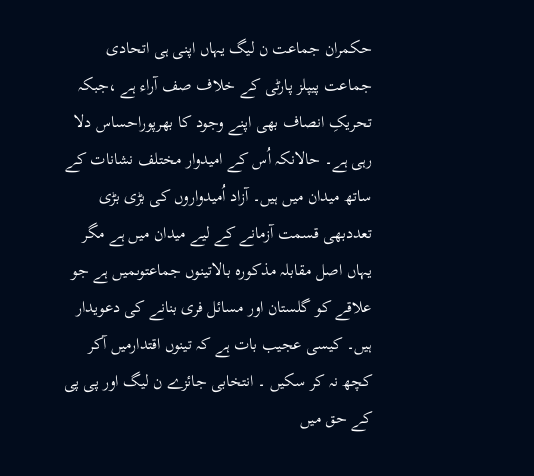حکمران جماعت ن لیگ یہاں اپنی ہی اتحادی جماعت پیپلز پارٹی کے خلاف صف آراء ہے ،جبکہ تحریکِ انصاف بھی اپنے وجود کا بھرپوراحساس دلا رہی ہے۔ حالانکہ اُس کے امیدوار مختلف نشانات کے ساتھ میدان میں ہیں۔ آزاد اُمیدواروں کی بڑی بڑی تعددبھی قسمت آزمانے کے لیے میدان میں ہے مگر یہاں اصل مقابلہ مذکورہ بالاتینوں جماعتوںمیں ہے جو علاقے کو گلستان اور مسائل فری بنانے کی دعویدار ہیں۔ کیسی عجیب بات ہے کہ تینوں اقتدارمیں آکر کچھ نہ کر سکیں ۔ انتخابی جائزے ن لیگ اور پی پی کے حق میں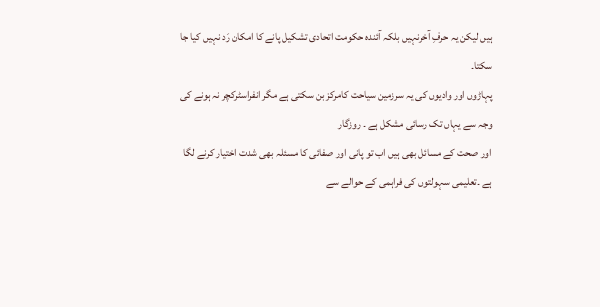ہیں لیکن یہ حرفِ آخرنہیں بلکہ آئندہ حکومت اتحادی تشکیل پانے کا امکان رَد نہیں کیا جا سکتا۔
پہاڑوں اور وادیوں کی یہ سرزمین سیاحت کامرکز بن سکتی ہے مگر انفراسٹرکچر نہ ہونے کی وجہ سے یہاں تک رسائی مشکل ہے ۔ روزگار
اور صحت کے مسائل بھی ہیں اب تو پانی اور صفائی کا مسئلہ بھی شدت اختیار کرنے لگا ہے ۔تعلیمی سہولتوں کی فراہمی کے حوالے سے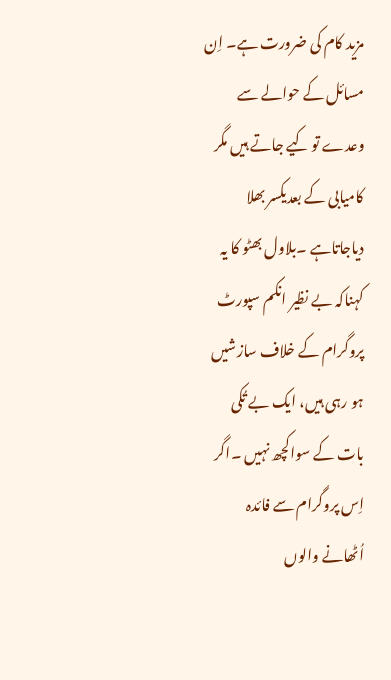مزید کام کی ضرورت ہے۔ اِن مسائل کے حوالے سے وعدے تو کیے جاتے ہیں مگر کامیابی کے بعدیکسر بھلا دیاجاتاہے ۔بلاول بھٹو کا یہ کہناکہ بے نظیر انکم سپورٹ پروگرام کے خلاف سازشیں ہو رہی ہیں، ایک بے تُکی بات کے سواکچھ نہیں ۔اگر اِس پروگرام سے فائدہ اُٹھانے والوں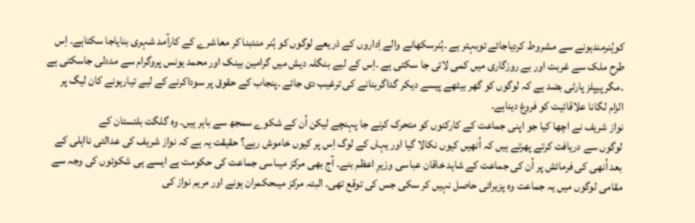کوہُنرمندہونے سے مشروط کردیاجائے توبہتر ہے ۔ہُنرسکھانے والے اِداروں کے ذریعے لوگوں کو ہُنر مندبنا کر معاشرے کے کارآمد شہری بنایاجا سکتاہے۔ اِس طرح ملک سے غربت اور بے روزگاری میں کمی لائی جا سکتی ہے ۔اِس کے لیے بنگلہ دیش میں گرامین بینک اور محمد یونس پروگرام سے مددلی جاسکتی ہے ۔مگر پیپلز پارٹی بضد ہے کہ لوگوں کو گھر بیٹھے پیسے دیکر گداگربنانے کی ترغیب دی جائے ۔پنجاب کے حقوق پر سوداکرنے کے لیے تیارہونے کان لیگ پر الزام لگانا علاقائیت کو فروغ دیناہے۔
نواز شریف نے اچھا کیا جو اپنی جماعت کے کارکنوں کو متحرک کرنے جا پہنچے لیکن اُن کے شکوے سمجھ سے باہر ہیں۔ وہ گلگت بلتستان کے
لوگوں سے دریافت کرتے پھرتے ہیں کہ اُنھیں کیوں نکالا گیا اور یہاں کے لوگ اِس پر کیوں خاموش رہے؟ حقیقت یہ ہے کہ نواز شریف کی عدالتی نااہلی کے بعد اُنھی کی فرمائش پر اُن کی جماعت کے شاہد خاقان عباسی وزیرِ اعظم بنے۔ آج بھی مرکز میںاسی جماعت کی حکومت ہے ایسے ہی شکوئوں کی وجہ سے مقامی لوگوں میں یہ جماعت وہ پزیرائی حاصل نہیں کر سکی جس کی توقع تھی۔ البتہ مرکز میںحکمران ہونے اور مریم نواز کی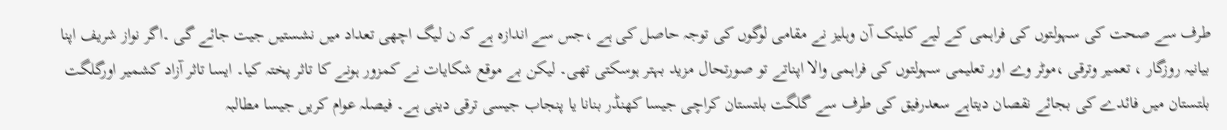طرف سے صحت کی سہولتوں کی فراہمی کے لیے کلینک آن وہلیز نے مقامی لوگوں کی توجہ حاصل کی ہے ،جس سے اندازہ ہے کہ ن لیگ اچھی تعداد میں نشستیں جیت جائے گی ۔اگر نواز شریف اپنا بیانیہ روزگار ، تعمیر وترقی ،موٹر وے اور تعلیمی سہولتوں کی فراہمی والا اپناتے تو صورتحال مزید بہتر ہوسکتی تھی۔ لیکن بے موقع شکایات نے کمزور ہونے کا تاثر پختہ کیا۔ ایسا تاثر آزاد کشمیر اورگلگت بلتستان میں فائدے کی بجائے نقصان دیتاہے سعدرفیق کی طرف سے گلگت بلتستان کراچی جیسا کھنڈر بنانا یا پنجاب جیسی ترقی دینی ہے۔ فیصلہ عوام کریں جیسا مطالبہ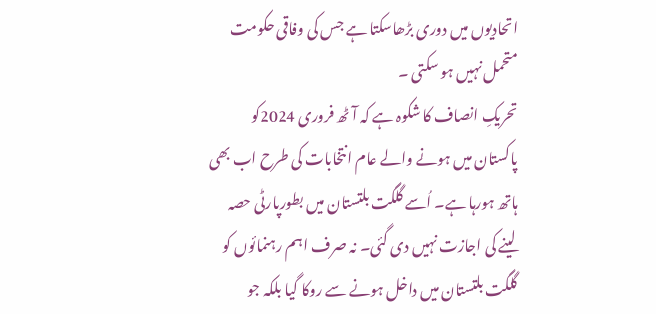اتحادیوں میں دوری بڑھاسکتا ہے جس کی وفاقی حکومت متحمل نہیں ہو سکتی ۔
تحریکِ انصاف کا شکوہ ہے کہ آٹھ فروری 2024کو پاکستان میں ہونے والے عام انتخابات کی طرح اب بھی ہاتھ ہورہا ہے۔ اُسے گلگت بلتستان میں بطورپارٹی حصہ لینے کی اجازت نہیں دی گئی۔ نہ صرف اہم رہنمائوں کو گلگت بلتستان میں داخل ہونے سے روکا گیا بلکہ جو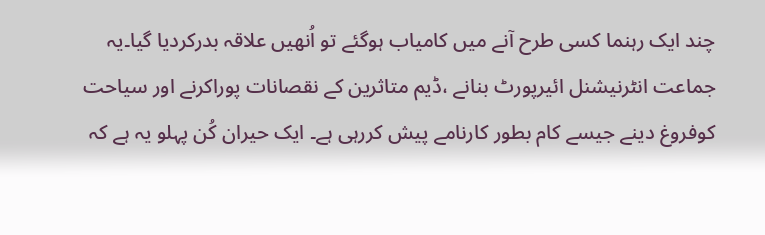چند ایک رہنما کسی طرح آنے میں کامیاب ہوگئے تو اُنھیں علاقہ بدرکردیا گیا۔یہ جماعت انٹرنیشنل ائیرپورٹ بنانے ،ڈیم متاثرین کے نقصانات پوراکرنے اور سیاحت کوفروغ دینے جیسے کام بطور کارنامے پیش کررہی ہے۔ ایک حیران کُن پہلو یہ ہے کہ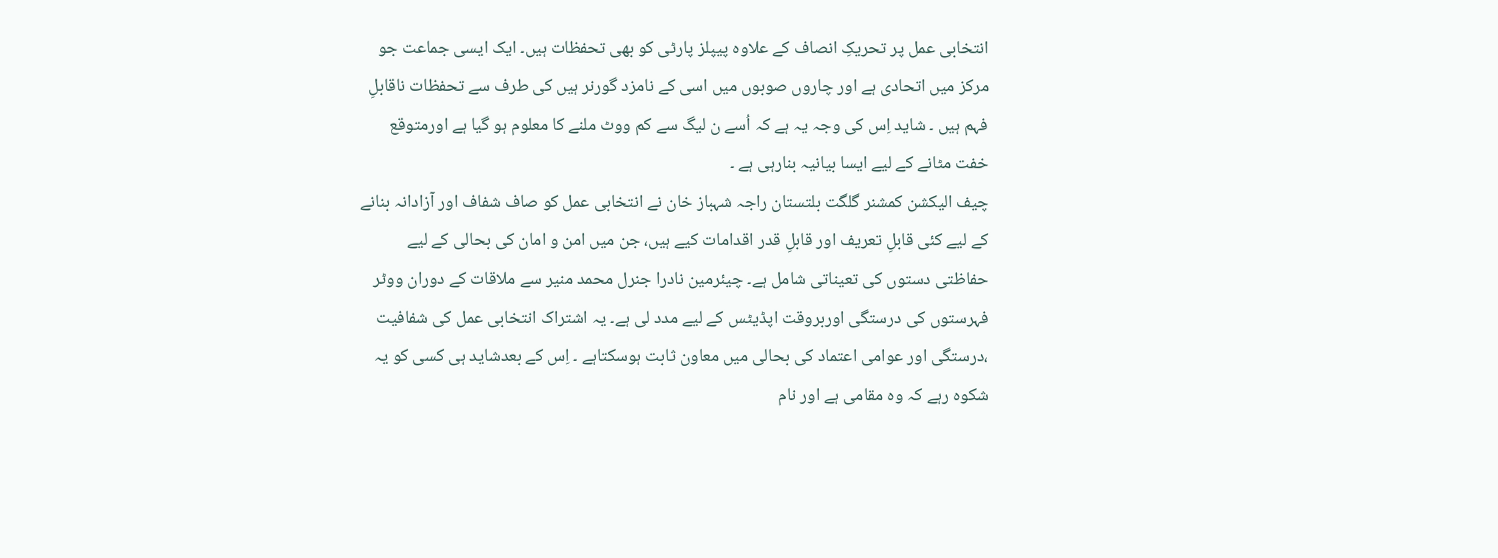انتخابی عمل پر تحریکِ انصاف کے علاوہ پیپلز پارٹی کو بھی تحفظات ہیں۔ ایک ایسی جماعت جو مرکز میں اتحادی ہے اور چاروں صوبوں میں اسی کے نامزد گورنر ہیں کی طرف سے تحفظات ناقابلِ فہم ہیں ۔ شاید اِس کی وجہ یہ ہے کہ اُسے ن لیگ سے کم ووٹ ملنے کا معلوم ہو گیا ہے اورمتوقع خفت مٹانے کے لیے ایسا بیانیہ بنارہی ہے ۔
چیف الیکشن کمشنر گلگت بلتستان راجہ شہباز خان نے انتخابی عمل کو صاف شفاف اور آزادانہ بنانے کے لیے کئی قابلِ تعریف اور قابلِ قدر اقدامات کیے ہیں، جن میں امن و امان کی بحالی کے لیے حفاظتی دستوں کی تعیناتی شامل ہے۔ چیئرمین نادرا جنرل محمد منیر سے ملاقات کے دوران ووٹر فہرستوں کی درستگی اوربروقت اپڈیٹس کے لیے مدد لی ہے۔ یہ اشتراک انتخابی عمل کی شفافیت ،درستگی اور عوامی اعتماد کی بحالی میں معاون ثابت ہوسکتاہے ۔ اِس کے بعدشاید ہی کسی کو یہ شکوہ رہے کہ وہ مقامی ہے اور نام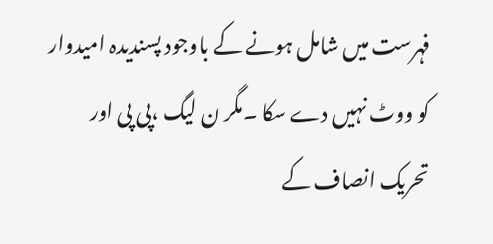فہرست میں شامل ہونے کے باوجود پسندیدہ امیدوار کو ووٹ نہیں دے سکا ۔مگر ن لیگ ،پی پی اور تحریک انصاف کے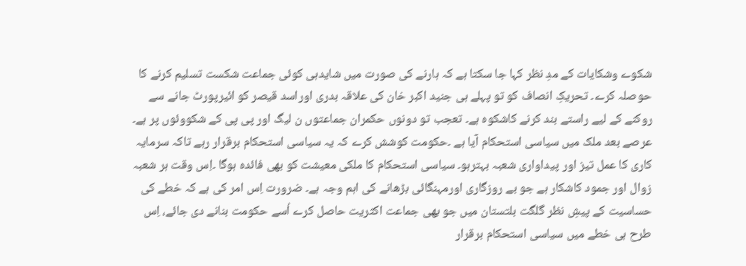شکوے وشکایات کے مدِ نظر کہا جا سکتا ہے کہ ہارنے کی صورت میں شایدہی کوئی جماعت شکست تسلیم کرنے کا حوصلہ کرے۔ تحریکِ انصاف کو تو پہلے ہی جنید اکبر خان کی علاقہ بدری اوراسد قیصر کو ائیرپورٹ جانے سے روکنے کے لیے راستے بند کرنے کاشکوہ ہے۔ تعجب تو دونوں حکمران جماعتوں ن لیگ اور پی پی کے شکووئوں پر ہے۔
عرصے بعد ملک میں سیاسی استحکام آیا ہے ۔حکومت کوشش کرے کہ یہ سیاسی استحکام برقرار رہے تاکہ سرمایہ کاری کا عمل تیز اور پیداواری شعبہ بہترہو۔ سیاسی استحکام کا ملکی معیشت کو بھی فائدہ ہوگا ۔اِس وقت ہر شعبہ زوال اور جمود کاشکار ہے جو بے روزگاری اورمہنگائی بڑھانے کی اہم وجہ ہے۔ ضرورت اِس امر کی ہے کہ خطے کی حساسیت کے پیشِ نظر گلگت بلتستان میں جو بھی جماعت اکثریت حاصل کرے اُسے حکومت بنانے دی جائے، اِس طرح ہی خطے میں سیاسی استحکام برقرار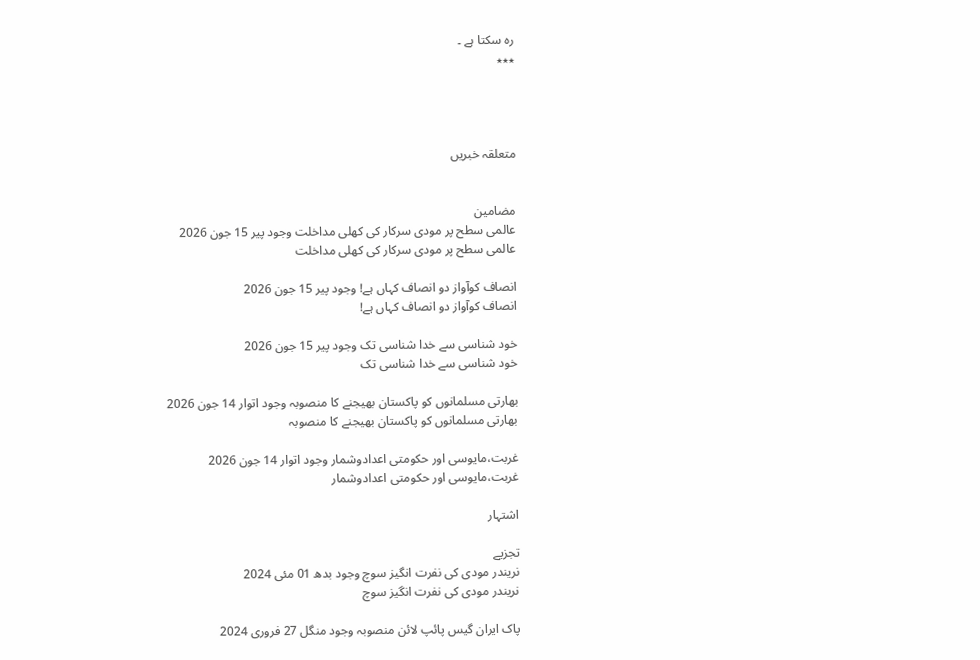رہ سکتا ہے ۔
٭٭٭




متعلقہ خبریں


مضامین
عالمی سطح پر مودی سرکار کی کھلی مداخلت وجود پیر 15 جون 2026
عالمی سطح پر مودی سرکار کی کھلی مداخلت

انصاف کوآواز دو انصاف کہاں ہے! وجود پیر 15 جون 2026
انصاف کوآواز دو انصاف کہاں ہے!

خود شناسی سے خدا شناسی تک وجود پیر 15 جون 2026
خود شناسی سے خدا شناسی تک

بھارتی مسلمانوں کو پاکستان بھیجنے کا منصوبہ وجود اتوار 14 جون 2026
بھارتی مسلمانوں کو پاکستان بھیجنے کا منصوبہ

غربت،مایوسی اور حکومتی اعدادوشمار وجود اتوار 14 جون 2026
غربت،مایوسی اور حکومتی اعدادوشمار

اشتہار

تجزیے
نریندر مودی کی نفرت انگیز سوچ وجود بدھ 01 مئی 2024
نریندر مودی کی نفرت انگیز سوچ

پاک ایران گیس پائپ لائن منصوبہ وجود منگل 27 فروری 2024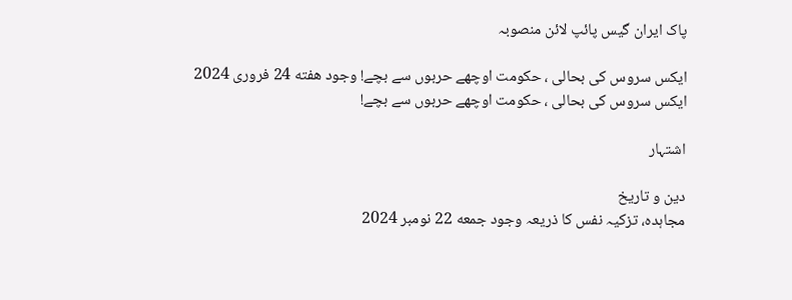پاک ایران گیس پائپ لائن منصوبہ

ایکس سروس کی بحالی ، حکومت اوچھے حربوں سے بچے! وجود هفته 24 فروری 2024
ایکس سروس کی بحالی ، حکومت اوچھے حربوں سے بچے!

اشتہار

دین و تاریخ
مجاہدہ، تزکیہ نفس کا ذریعہ وجود جمعه 22 نومبر 2024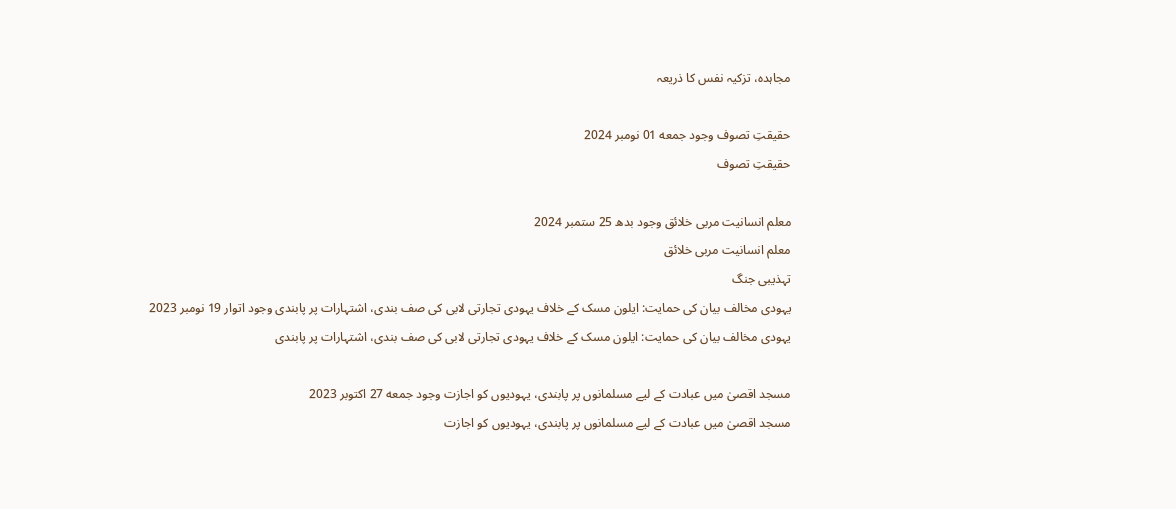مجاہدہ، تزکیہ نفس کا ذریعہ

حقیقتِ تصوف وجود جمعه 01 نومبر 2024
حقیقتِ تصوف

معلم انسانیت مربی خلائق وجود بدھ 25 ستمبر 2024
معلم انسانیت مربی خلائق
تہذیبی جنگ
یہودی مخالف بیان کی حمایت: ایلون مسک کے خلاف یہودی تجارتی لابی کی صف بندی، اشتہارات پر پابندی وجود اتوار 19 نومبر 2023
یہودی مخالف بیان کی حمایت: ایلون مسک کے خلاف یہودی تجارتی لابی کی صف بندی، اشتہارات پر پابندی

مسجد اقصیٰ میں عبادت کے لیے مسلمانوں پر پابندی، یہودیوں کو اجازت وجود جمعه 27 اکتوبر 2023
مسجد اقصیٰ میں عبادت کے لیے مسلمانوں پر پابندی، یہودیوں کو اجازت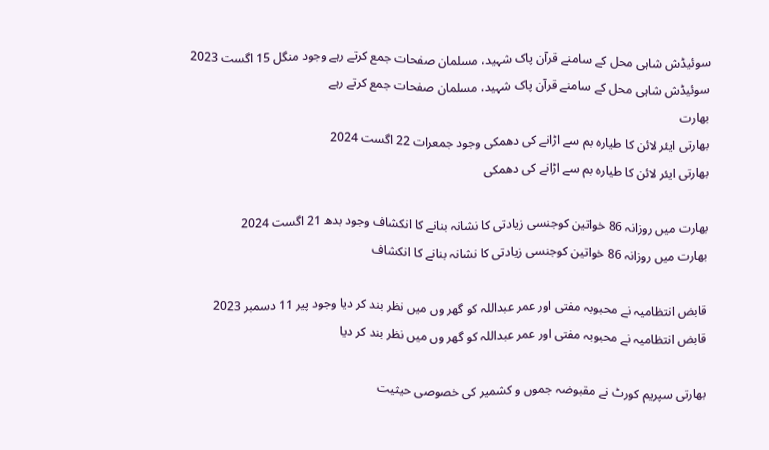سوئیڈش شاہی محل کے سامنے قرآن پاک شہید، مسلمان صفحات جمع کرتے رہے وجود منگل 15 اگست 2023
سوئیڈش شاہی محل کے سامنے قرآن پاک شہید، مسلمان صفحات جمع کرتے رہے
بھارت
بھارتی ایئر لائن کا طیارہ بم سے اڑانے کی دھمکی وجود جمعرات 22 اگست 2024
بھارتی ایئر لائن کا طیارہ بم سے اڑانے کی دھمکی

بھارت میں روزانہ 86 خواتین کوجنسی زیادتی کا نشانہ بنانے کا انکشاف وجود بدھ 21 اگست 2024
بھارت میں روزانہ 86 خواتین کوجنسی زیادتی کا نشانہ بنانے کا انکشاف

قابض انتظامیہ نے محبوبہ مفتی اور عمر عبداللہ کو گھر وں میں نظر بند کر دیا وجود پیر 11 دسمبر 2023
قابض انتظامیہ نے محبوبہ مفتی اور عمر عبداللہ کو گھر وں میں نظر بند کر دیا

بھارتی سپریم کورٹ نے مقبوضہ جموں و کشمیر کی خصوصی حیثیت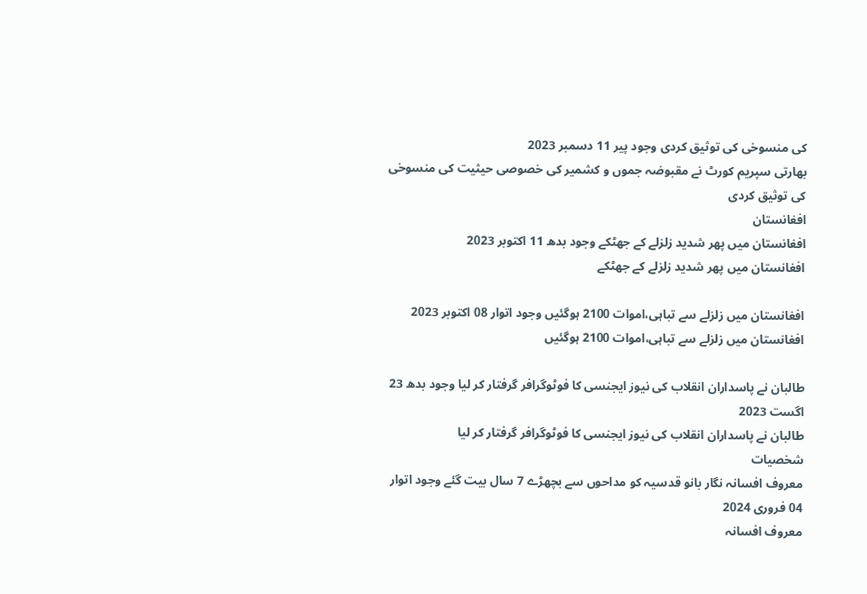کی منسوخی کی توثیق کردی وجود پیر 11 دسمبر 2023
بھارتی سپریم کورٹ نے مقبوضہ جموں و کشمیر کی خصوصی حیثیت کی منسوخی کی توثیق کردی
افغانستان
افغانستان میں پھر شدید زلزلے کے جھٹکے وجود بدھ 11 اکتوبر 2023
افغانستان میں پھر شدید زلزلے کے جھٹکے

افغانستان میں زلزلے سے تباہی،اموات 2100 ہوگئیں وجود اتوار 08 اکتوبر 2023
افغانستان میں زلزلے سے تباہی،اموات 2100 ہوگئیں

طالبان نے پاسداران انقلاب کی نیوز ایجنسی کا فوٹوگرافر گرفتار کر لیا وجود بدھ 23 اگست 2023
طالبان نے پاسداران انقلاب کی نیوز ایجنسی کا فوٹوگرافر گرفتار کر لیا
شخصیات
معروف افسانہ نگار بانو قدسیہ کو مداحوں سے بچھڑے 7 سال بیت گئے وجود اتوار 04 فروری 2024
معروف افسانہ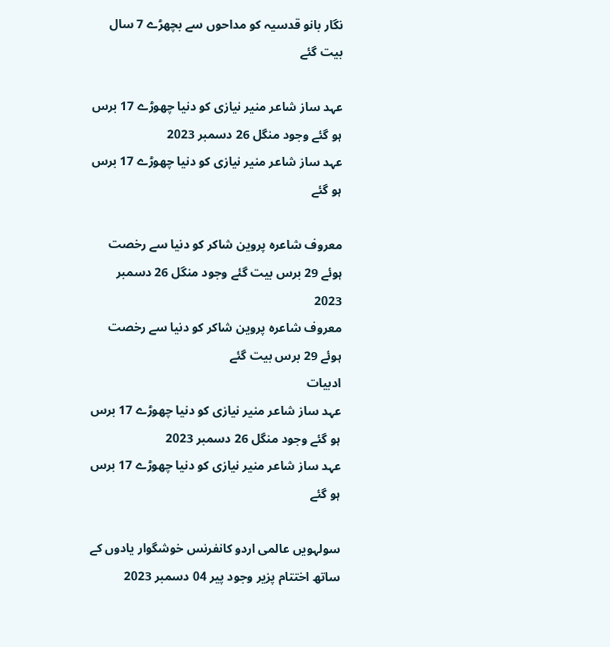نگار بانو قدسیہ کو مداحوں سے بچھڑے 7 سال بیت گئے

عہد ساز شاعر منیر نیازی کو دنیا چھوڑے 17 برس ہو گئے وجود منگل 26 دسمبر 2023
عہد ساز شاعر منیر نیازی کو دنیا چھوڑے 17 برس ہو گئے

معروف شاعرہ پروین شاکر کو دنیا سے رخصت ہوئے 29 برس بیت گئے وجود منگل 26 دسمبر 2023
معروف شاعرہ پروین شاکر کو دنیا سے رخصت ہوئے 29 برس بیت گئے
ادبیات
عہد ساز شاعر منیر نیازی کو دنیا چھوڑے 17 برس ہو گئے وجود منگل 26 دسمبر 2023
عہد ساز شاعر منیر نیازی کو دنیا چھوڑے 17 برس ہو گئے

سولہویں عالمی اردو کانفرنس خوشگوار یادوں کے ساتھ اختتام پزیر وجود پیر 04 دسمبر 2023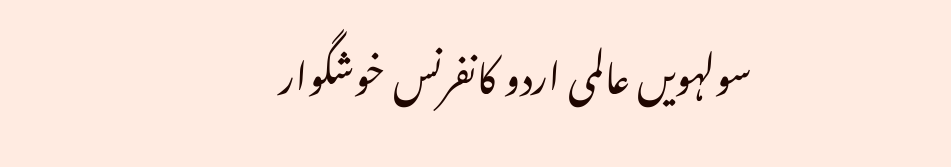سولہویں عالمی اردو کانفرنس خوشگوار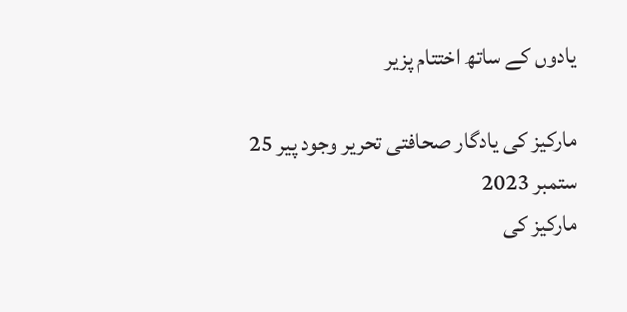یادوں کے ساتھ اختتام پزیر

مارکیز کی یادگار صحافتی تحریر وجود پیر 25 ستمبر 2023
مارکیز کی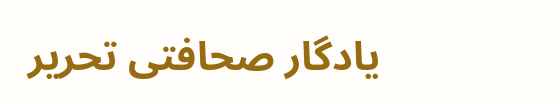یادگار صحافتی تحریر